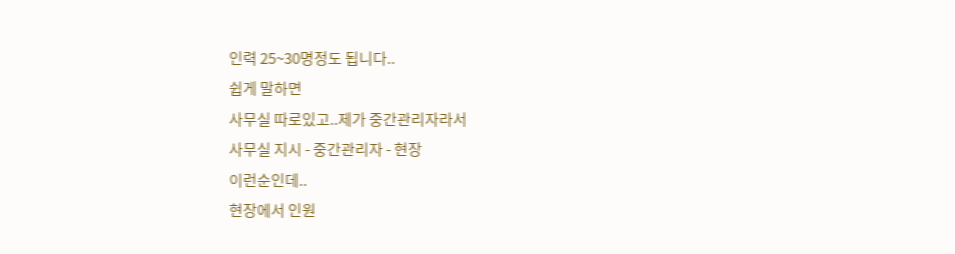인력 25~30명정도 됩니다..
쉽게 말하면
사무실 따로있고..제가 중간관리자라서
사무실 지시 - 중간관리자 - 현장
이런순인데..
현장에서 인원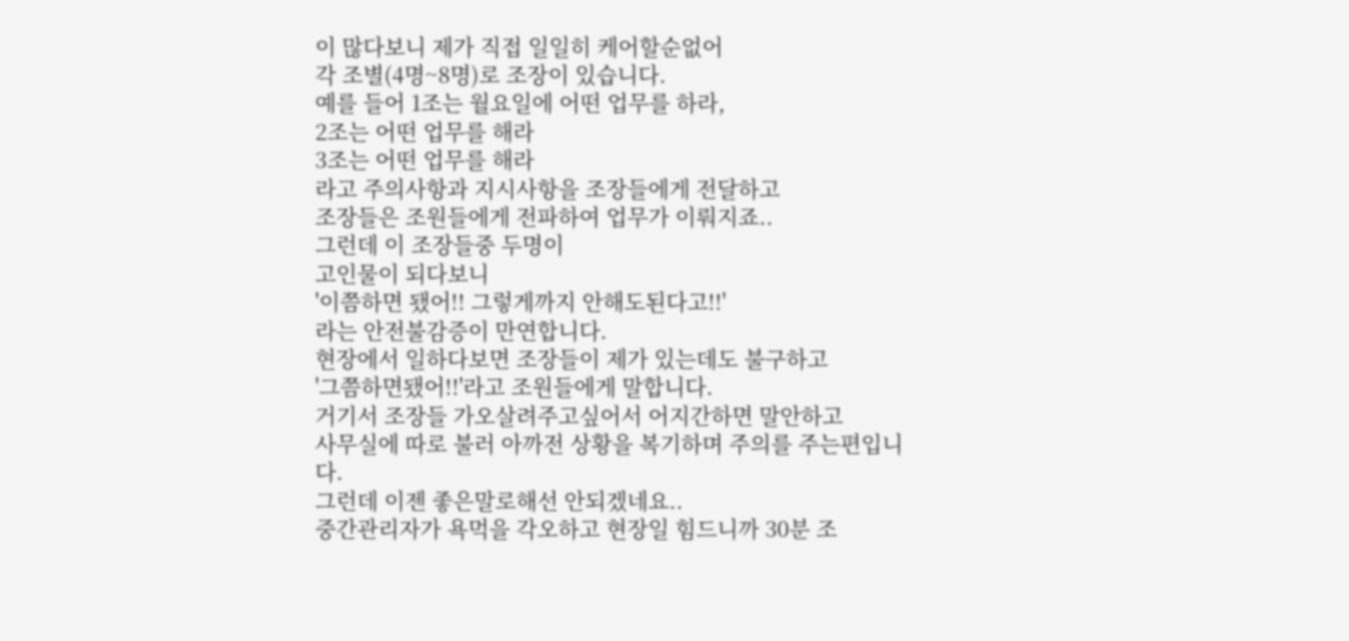이 많다보니 제가 직접 일일히 케어할순없어
각 조별(4명~8명)로 조장이 있습니다.
예를 들어 1조는 월요일에 어떤 업무를 하라,
2조는 어떤 업무를 해라
3조는 어떤 업무를 해라
라고 주의사항과 지시사항을 조장들에게 전달하고
조장들은 조원들에게 전파하여 업무가 이뤄지죠..
그런데 이 조장들중 두명이
고인물이 되다보니
'이쯤하면 됐어!! 그렇게까지 안해도된다고!!'
라는 안전불감증이 만연합니다.
현장에서 일하다보면 조장들이 제가 있는데도 불구하고
'그쯤하면됐어!!'라고 조원들에게 말합니다.
거기서 조장들 가오살려주고싶어서 어지간하면 말안하고
사무실에 따로 불러 아까전 상황을 복기하며 주의를 주는편입니다.
그런데 이젠 좋은말로해선 안되겠네요..
중간관리자가 욕먹을 각오하고 현장일 힘드니까 30분 조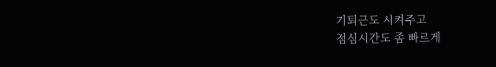기퇴근도 시켜주고
점심시간도 좀 빠르게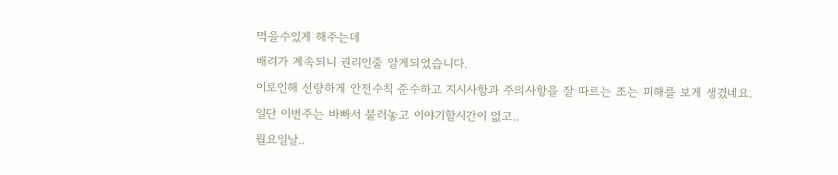먹을수있게 해주는데
배려가 계속되니 권리인줄 알게되었습니다.
이로인해 선량하게 안전수칙 준수하고 지시사항과 주의사항을 잘 따르는 조는 피해를 보게 생겼네요.
일단 이번주는 바빠서 불러놓고 이야기할시간이 없고..
월요일날..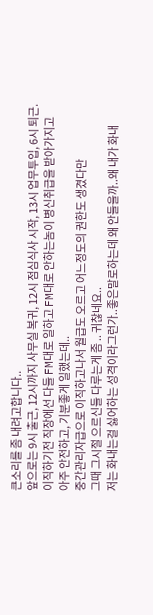큰소리를 좀 내려고합니다..
앞으로는 9시 출근, 12시까지 사무실 복귀, 12시 점심식사 시작, 13시 업무투입, 6시 퇴근.
이직하기전 직장에선 다들 FM대로 일하고 FM대로 안하는놈이 병신취급을 받아가지고
아주 안전하고, 기분좋게 일했는데..
중간관리자급으로 이직하고나서 월급도 오르고 어느정도의 권한도 생겼다만
그때 그시절 으르신들 다루는게 좀 .. 귀찮네요..
저는 화내는걸 싫어하는 성격이라그런가..좋은말로하는데 왜 안들을까..왜 내가 화내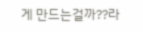게 만드는걸까??라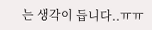는 생각이 듭니다..ㅠㅠ